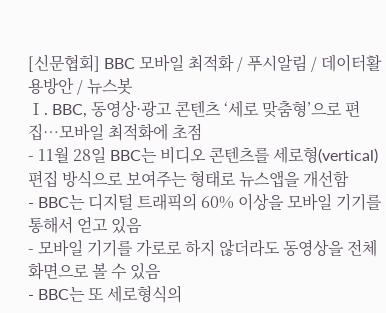[신문협회] BBC 모바일 최적화 / 푸시알림 / 데이터활용방안 / 뉴스봇
Ⅰ. BBC, 동영상·광고 콘텐츠 ‘세로 맞춤형’으로 편집…모바일 최적화에 초점
- 11월 28일 BBC는 비디오 콘텐츠를 세로형(vertical) 편집 방식으로 보여주는 형태로 뉴스앱을 개선함
- BBC는 디지털 트래픽의 60% 이상을 모바일 기기를 통해서 얻고 있음
- 모바일 기기를 가로로 하지 않더라도 동영상을 전체 화면으로 볼 수 있음
- BBC는 또 세로형식의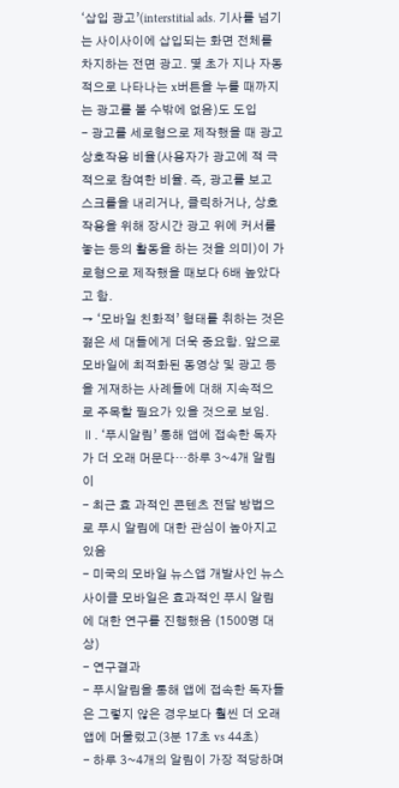‘삽입 광고’(interstitial ads. 기사를 넘기는 사이사이에 삽입되는 화면 전체를 차지하는 전면 광고. 몇 초가 지나 자동적으로 나타나는 x버튼을 누를 때까지는 광고를 볼 수밖에 없음)도 도입
- 광고를 세로형으로 제작했을 때 광고상호작용 비율(사용자가 광고에 적 극적으로 참여한 비율. 즉, 광고를 보고 스크롤을 내리거나, 클릭하거나, 상호 작용을 위해 장시간 광고 위에 커서를 놓는 등의 활동을 하는 것을 의미)이 가로형으로 제작했을 때보다 6배 높았다고 함.
→ ‘모바일 친화적’ 형태를 취하는 것은 젊은 세 대들에게 더욱 중요함. 앞으로 모바일에 최적화된 동영상 및 광고 등을 게재하는 사례들에 대해 지속적으로 주목할 필요가 있을 것으로 보임.
Ⅱ. ‘푸시알림’ 통해 앱에 접속한 독자가 더 오래 머문다…하루 3~4개 알림이
- 최근 효 과적인 콘텐츠 전달 방법으로 푸시 알림에 대한 관심이 높아지고 있음
- 미국의 모바일 뉴스앱 개발사인 뉴스사이클 모바일은 효과적인 푸시 알림 에 대한 연구를 진행했음 (1500명 대상)
- 연구결과
- 푸시알림을 통해 앱에 접속한 독자들은 그렇지 않은 경우보다 훨씬 더 오래 앱에 머물렀고(3분 17초 vs 44초)
- 하루 3~4개의 알림이 가장 적당하며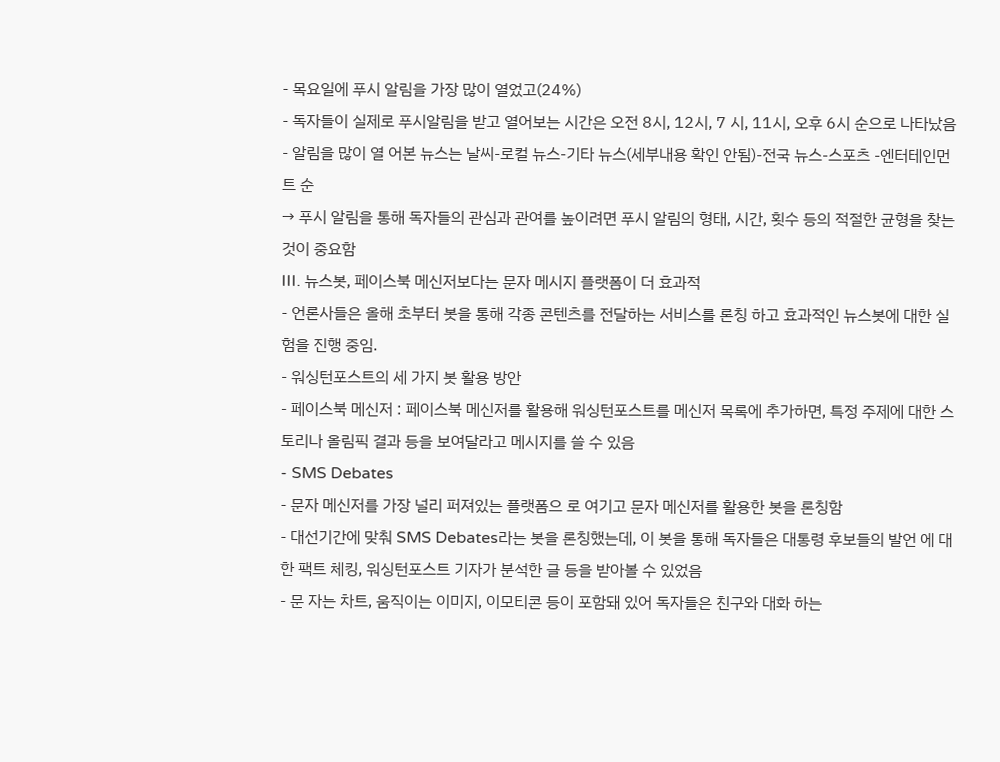- 목요일에 푸시 알림을 가장 많이 열었고(24%)
- 독자들이 실제로 푸시알림을 받고 열어보는 시간은 오전 8시, 12시, 7 시, 11시, 오후 6시 순으로 나타났음
- 알림을 많이 열 어본 뉴스는 날씨-로컬 뉴스-기타 뉴스(세부내용 확인 안됨)-전국 뉴스-스포츠 -엔터테인먼트 순
→ 푸시 알림을 통해 독자들의 관심과 관여를 높이려면 푸시 알림의 형태, 시간, 횟수 등의 적절한 균형을 찾는 것이 중요함
III. 뉴스봇, 페이스북 메신저보다는 문자 메시지 플랫폼이 더 효과적
- 언론사들은 올해 초부터 봇을 통해 각종 콘텐츠를 전달하는 서비스를 론칭 하고 효과적인 뉴스봇에 대한 실험을 진행 중임.
- 워싱턴포스트의 세 가지 봇 활용 방안
- 페이스북 메신저 : 페이스북 메신저를 활용해 워싱턴포스트를 메신저 목록에 추가하면, 특정 주제에 대한 스토리나 올림픽 결과 등을 보여달라고 메시지를 쓸 수 있음
- SMS Debates
- 문자 메신저를 가장 널리 퍼져있는 플랫폼으 로 여기고 문자 메신저를 활용한 봇을 론칭함
- 대선기간에 맞춰 SMS Debates라는 봇을 론칭했는데, 이 봇을 통해 독자들은 대통령 후보들의 발언 에 대한 팩트 체킹, 워싱턴포스트 기자가 분석한 글 등을 받아볼 수 있었음
- 문 자는 차트, 움직이는 이미지, 이모티콘 등이 포함돼 있어 독자들은 친구와 대화 하는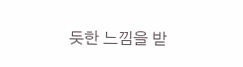듯한 느낌을 받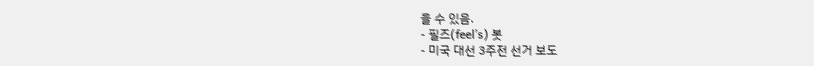을 수 있음.
- 필즈(feel’s) 봇
- 미국 대선 3주전 선거 보도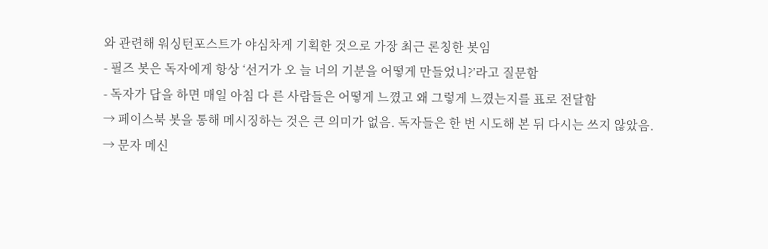와 관련해 워싱턴포스트가 야심차게 기획한 것으로 가장 최근 론칭한 봇임
- 필즈 봇은 독자에게 항상 ‘선거가 오 늘 너의 기분을 어떻게 만들었니?’라고 질문함
- 독자가 답을 하면 매일 아침 다 른 사람들은 어떻게 느꼈고 왜 그렇게 느꼈는지를 표로 전달함
→ 페이스북 봇을 통해 메시징하는 것은 큰 의미가 없음. 독자들은 한 번 시도해 본 뒤 다시는 쓰지 않았음.
→ 문자 메신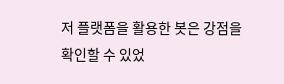저 플랫폼을 활용한 봇은 강점을 확인할 수 있었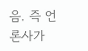음. 즉 언론사가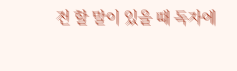전 할 말이 있을 때 독자에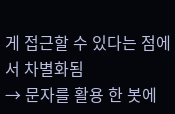게 접근할 수 있다는 점에서 차별화됨
→ 문자를 활용 한 봇에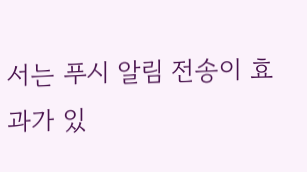서는 푸시 알림 전송이 효과가 있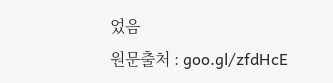었음
원문출처 : goo.gl/zfdHcE